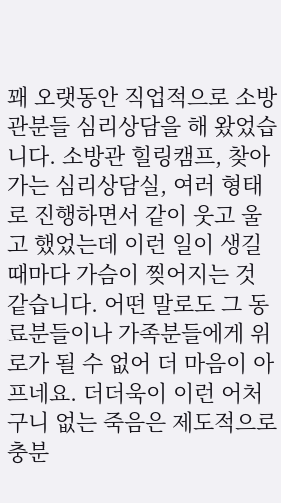꽤 오랫동안 직업적으로 소방관분들 심리상담을 해 왔었습니다. 소방관 힐링캠프, 찾아가는 심리상담실, 여러 형태로 진행하면서 같이 웃고 울고 했었는데 이런 일이 생길때마다 가슴이 찢어지는 것 같습니다. 어떤 말로도 그 동료분들이나 가족분들에게 위로가 될 수 없어 더 마음이 아프네요. 더더욱이 이런 어처구니 없는 죽음은 제도적으로 충분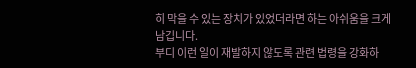히 막을 수 있는 장치가 있었더라면 하는 아쉬움을 크게 남깁니다.
부디 이런 일이 재발하지 않도록 관련 법령을 강화하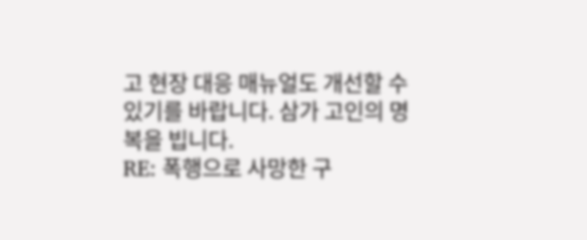고 현장 대응 매뉴얼도 개선할 수 있기를 바랍니다. 삼가 고인의 명복을 빕니다.
RE: 폭행으로 사망한 구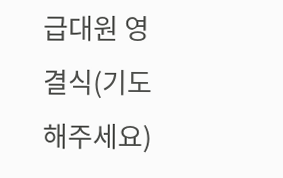급대원 영결식(기도해주세요)